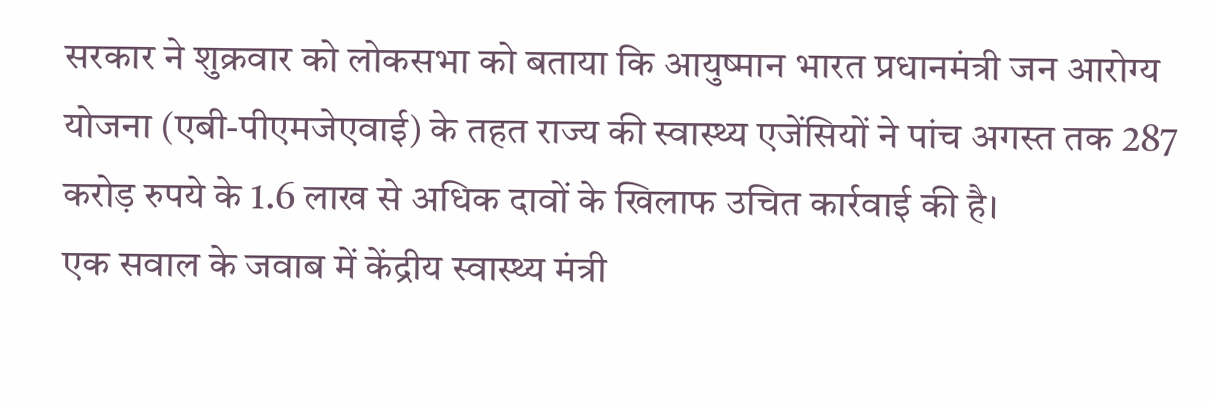सरकार ने शुक्रवार को लोकसभा को बताया कि आयुष्मान भारत प्रधानमंत्री जन आरोग्य योजना (एबी-पीएमजेएवाई) के तहत राज्य की स्वास्थ्य एजेंसियों ने पांच अगस्त तक 287 करोड़ रुपये के 1.6 लाख से अधिक दावों के खिलाफ उचित कार्रवाई की है।
एक सवाल के जवाब में केंद्रीय स्वास्थ्य मंत्री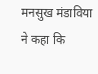मनसुख मंडाविया ने कहा कि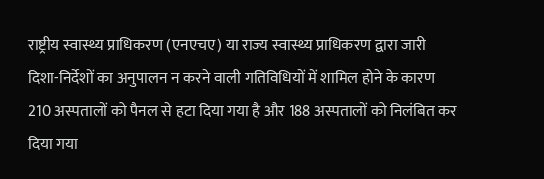राष्ट्रीय स्वास्थ्य प्राधिकरण (एनएचए) या राज्य स्वास्थ्य प्राधिकरण द्वारा जारी दिशा-निर्देशों का अनुपालन न करने वाली गतिविधियों में शामिल होने के कारण 210 अस्पतालों को पैनल से हटा दिया गया है और 188 अस्पतालों को निलंबित कर दिया गया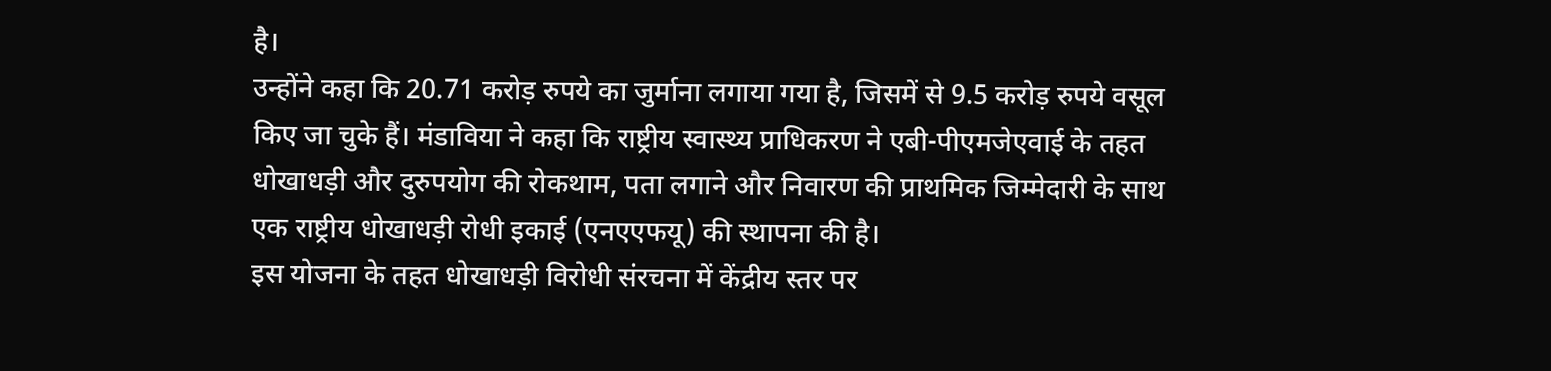है।
उन्होंने कहा कि 20.71 करोड़ रुपये का जुर्माना लगाया गया है, जिसमें से 9.5 करोड़ रुपये वसूल किए जा चुके हैं। मंडाविया ने कहा कि राष्ट्रीय स्वास्थ्य प्राधिकरण ने एबी-पीएमजेएवाई के तहत धोखाधड़ी और दुरुपयोग की रोकथाम, पता लगाने और निवारण की प्राथमिक जिम्मेदारी के साथ एक राष्ट्रीय धोखाधड़ी रोधी इकाई (एनएएफयू) की स्थापना की है।
इस योजना के तहत धोखाधड़ी विरोधी संरचना में केंद्रीय स्तर पर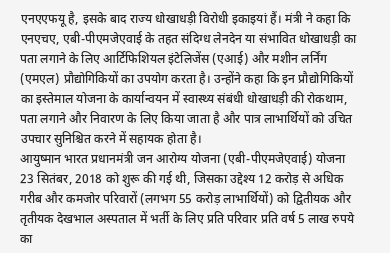एनएएफयू है, इसके बाद राज्य धोखाधड़ी विरोधी इकाइयां हैं। मंत्री ने कहा कि एनएचए, एबी-पीएमजेएवाई के तहत संदिग्ध लेनदेन या संभावित धोखाधड़ी का पता लगाने के लिए आर्टिफिशियल इंटेलिजेंस (एआई) और मशीन लर्निंग (एमएल) प्रौद्योगिकियों का उपयोग करता है। उन्होंने कहा कि इन प्रौद्योगिकियों का इस्तेमाल योजना के कार्यान्वयन में स्वास्थ्य संबंधी धोखाधड़ी की रोकथाम, पता लगाने और निवारण के लिए किया जाता है और पात्र लाभार्थियों को उचित उपचार सुनिश्चित करने में सहायक होता है।
आयुष्मान भारत प्रधानमंत्री जन आरोग्य योजना (एबी-पीएमजेएवाई) योजना 23 सितंबर, 2018 को शुरू की गई थी, जिसका उद्देश्य 12 करोड़ से अधिक गरीब और कमजोर परिवारों (लगभग 55 करोड़ लाभार्थियों) को द्वितीयक और तृतीयक देखभाल अस्पताल में भर्ती के लिए प्रति परिवार प्रति वर्ष 5 लाख रुपये का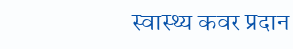स्वास्थ्य कवर प्रदान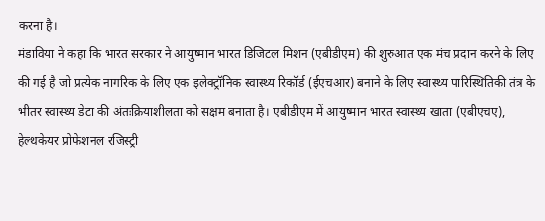करना है।
मंडाविया ने कहा कि भारत सरकार ने आयुष्मान भारत डिजिटल मिशन (एबीडीएम) की शुरुआत एक मंच प्रदान करने के लिए की गई है जो प्रत्येक नागरिक के लिए एक इलेक्ट्रॉनिक स्वास्थ्य रिकॉर्ड (ईएचआर) बनाने के लिए स्वास्थ्य पारिस्थितिकी तंत्र के भीतर स्वास्थ्य डेटा की अंतःक्रियाशीलता को सक्षम बनाता है। एबीडीएम में आयुष्मान भारत स्वास्थ्य खाता (एबीएचए), हेल्थकेयर प्रोफेशनल रजिस्ट्री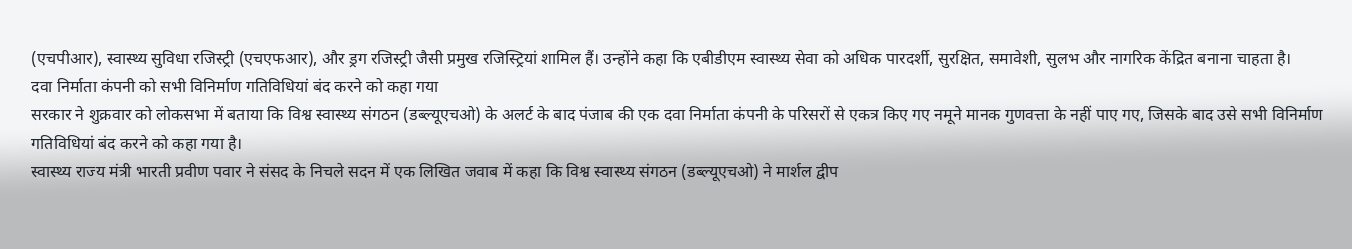(एचपीआर), स्वास्थ्य सुविधा रजिस्ट्री (एचएफआर), और ड्रग रजिस्ट्री जैसी प्रमुख रजिस्ट्रियां शामिल हैं। उन्होंने कहा कि एबीडीएम स्वास्थ्य सेवा को अधिक पारदर्शी, सुरक्षित, समावेशी, सुलभ और नागरिक केंद्रित बनाना चाहता है।
दवा निर्माता कंपनी को सभी विनिर्माण गतिविधियां बंद करने को कहा गया
सरकार ने शुक्रवार को लोकसभा में बताया कि विश्व स्वास्थ्य संगठन (डब्ल्यूएचओ) के अलर्ट के बाद पंजाब की एक दवा निर्माता कंपनी के परिसरों से एकत्र किए गए नमूने मानक गुणवत्ता के नहीं पाए गए, जिसके बाद उसे सभी विनिर्माण गतिविधियां बंद करने को कहा गया है।
स्वास्थ्य राज्य मंत्री भारती प्रवीण पवार ने संसद के निचले सदन में एक लिखित जवाब में कहा कि विश्व स्वास्थ्य संगठन (डब्ल्यूएचओ) ने मार्शल द्वीप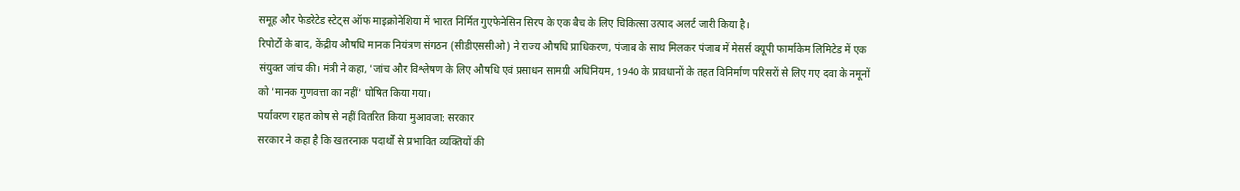समूह और फेडरेटेड स्टेट्स ऑफ माइक्रोनेशिया में भारत निर्मित गुएफेनेसिन सिरप के एक बैच के लिए चिकित्सा उत्पाद अलर्ट जारी किया है।
रिपोर्टों के बाद, केंद्रीय औषधि मानक नियंत्रण संगठन (सीडीएससीओ) ने राज्य औषधि प्राधिकरण, पंजाब के साथ मिलकर पंजाब में मेसर्स क्यूपी फार्माकेम लिमिटेड में एक संयुक्त जांच की। मंत्री ने कहा, 'जांच और विश्लेषण के लिए औषधि एवं प्रसाधन सामग्री अधिनियम, 1940 के प्रावधानों के तहत विनिर्माण परिसरों से लिए गए दवा के नमूनों को 'मानक गुणवत्ता का नहीं' घोषित किया गया।
पर्यावरण राहत कोष से नहीं वितरित किया मुआवजा: सरकार
सरकार ने कहा है कि खतरनाक पदार्थों से प्रभावित व्यक्तियों की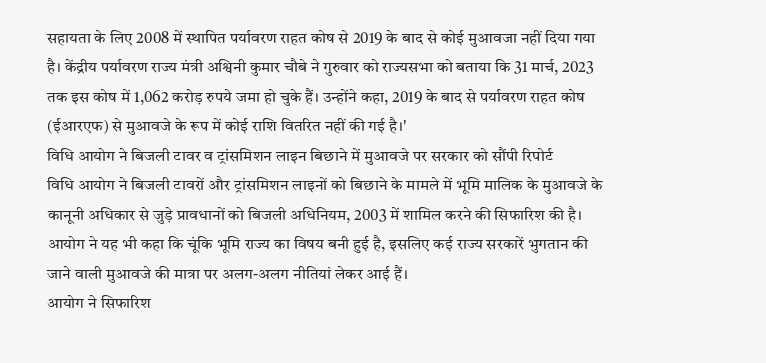सहायता के लिए 2008 में स्थापित पर्यावरण राहत कोष से 2019 के बाद से कोई मुआवजा नहीं दिया गया है। केंद्रीय पर्यावरण राज्य मंत्री अश्विनी कुमार चौबे ने गुरुवार को राज्यसभा को बताया कि 31 मार्च, 2023 तक इस कोष में 1,062 करोड़ रुपये जमा हो चुके हैं। उन्होंने कहा, 2019 के बाद से पर्यावरण राहत कोष (ईआरएफ) से मुआवजे के रूप में कोई राशि वितरित नहीं की गई है।'
विधि आयोग ने बिजली टावर व ट्रांसमिशन लाइन बिछाने में मुआवजे पर सरकार को सौंपी रिपोर्ट
विधि आयोग ने बिजली टावरों और ट्रांसमिशन लाइनों को बिछाने के मामले में भूमि मालिक के मुआवजे के कानूनी अधिकार से जुड़े प्रावधानों को बिजली अधिनियम, 2003 में शामिल करने की सिफारिश की है। आयोग ने यह भी कहा कि चूंकि भूमि राज्य का विषय बनी हुई है, इसलिए कई राज्य सरकारें भुगतान की जाने वाली मुआवजे की मात्रा पर अलग-अलग नीतियां लेकर आई हैं।
आयोग ने सिफारिश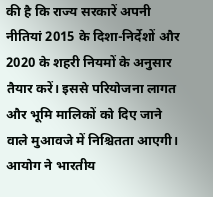की है कि राज्य सरकारें अपनी नीतियां 2015 के दिशा-निर्देशों और 2020 के शहरी नियमों के अनुसार तैयार करें। इससे परियोजना लागत और भूमि मालिकों को दिए जाने वाले मुआवजे में निश्चितता आएगी। आयोग ने भारतीय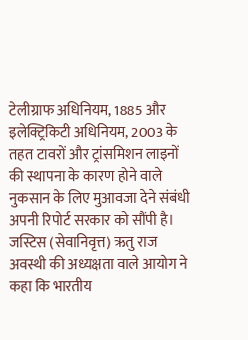टेलीग्राफ अधिनियम, 1885 और इलेक्ट्रिकिटी अधिनियम, 2003 के तहत टावरों और ट्रांसमिशन लाइनों की स्थापना के कारण होने वाले नुकसान के लिए मुआवजा देने संबंधी अपनी रिपोर्ट सरकार को सौंपी है। जस्टिस (सेवानिवृत्त) ऋतु राज अवस्थी की अध्यक्षता वाले आयोग ने कहा कि भारतीय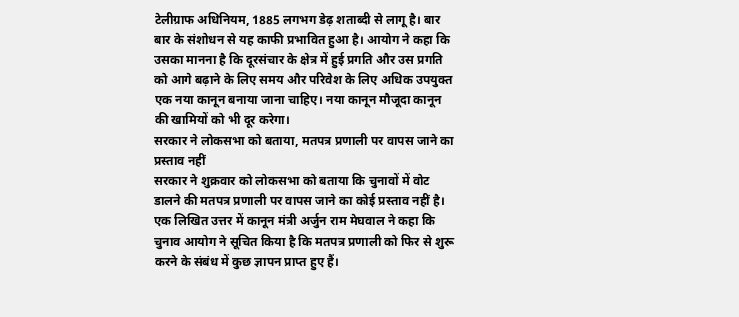टेलीग्राफ अधिनियम, 1885 लगभग डेढ़ शताब्दी से लागू है। बार बार के संशोधन से यह काफी प्रभावित हुआ है। आयोग ने कहा कि उसका मानना है कि दूरसंचार के क्षेत्र में हुई प्रगति और उस प्रगति को आगे बढ़ाने के लिए समय और परिवेश के लिए अधिक उपयुक्त एक नया कानून बनाया जाना चाहिए। नया कानून मौजूदा कानून की खामियों को भी दूर करेगा।
सरकार ने लोकसभा को बताया, मतपत्र प्रणाली पर वापस जाने का प्रस्ताव नहीं
सरकार ने शुक्रवार को लोकसभा को बताया कि चुनावों में वोट डालने की मतपत्र प्रणाली पर वापस जाने का कोई प्रस्ताव नहीं है। एक लिखित उत्तर में कानून मंत्री अर्जुन राम मेघवाल ने कहा कि चुनाव आयोग ने सूचित किया है कि मतपत्र प्रणाली को फिर से शुरू करने के संबंध में कुछ ज्ञापन प्राप्त हुए हैं।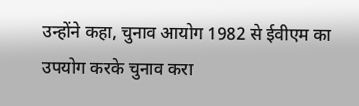उन्होंने कहा, चुनाव आयोग 1982 से ईवीएम का उपयोग करके चुनाव करा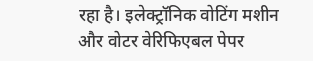रहा है। इलेक्ट्रॉनिक वोटिंग मशीन और वोटर वेरिफिएबल पेपर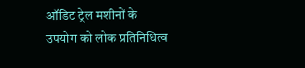ऑडिट ट्रेल मशीनों के उपयोग को लोक प्रतिनिधित्व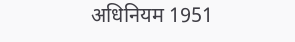अधिनियम 1951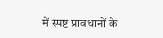में स्पष्ट प्रावधानों के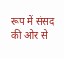रूप में संसद की ओर से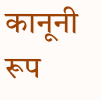कानूनी रूप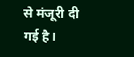से मंजूरी दी गई है।